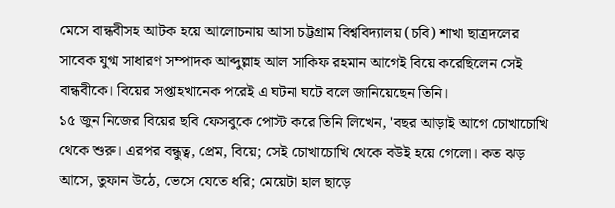মেসে বান্ধবীসহ আটক হয়ে আলোচনায় আসা চট্টগ্রাম বিশ্ববিদ্যালয় (চবি) শাখা ছাত্রদলের সাবেক যুগ্ম সাধারণ সম্পাদক আব্দুল্লাহ আল সাকিফ রহমান আগেই বিয়ে করেছিলেন সেই বান্ধবীকে। বিয়ের সপ্তাহখানেক পরেই এ ঘটনা ঘটে বলে জানিয়েছেন তিনি।
১৫ জুন নিজের বিয়ের ছবি ফেসবুকে পোস্ট করে তিনি লিখেন, 'বছর আড়াই আগে চোখাচোখি থেকে শুরু। এরপর বন্ধুত্ব, প্রেম, বিয়ে; সেই চোখাচোখি থেকে বউই হয়ে গেলো। কত ঝড় আসে, তুফান উঠে, ভেসে যেতে ধরি; মেয়েটা হাল ছাড়ে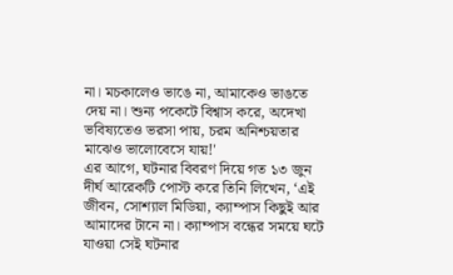না। মচকালেও ভাঙে না, আমাকেও ভাঙতে দেয় না। শুন্য পকেটে বিশ্বাস করে, অদেখা ভবিষ্যতেও ভরসা পায়, চরম অনিশ্চয়তার মাঝেও ভালোবেসে যায়!'
এর আগে, ঘটনার বিবরণ দিয়ে গত ১৩ জুন দীর্ঘ আরেকটি পোস্ট করে তিনি লিখেন, ‘এই জীবন, সোশ্যাল মিডিয়া, ক্যাম্পাস কিছুই আর আমাদের টানে না। ক্যাম্পাস বন্ধের সময়ে ঘটে যাওয়া সেই ঘটনার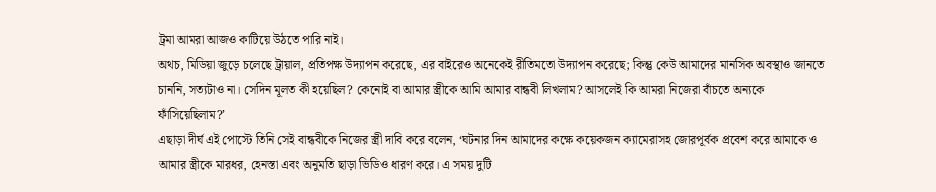ট্রমা আমরা আজও কাটিয়ে উঠতে পারি নাই।
অথচ, মিডিয়া জুড়ে চলেছে ট্রায়াল, প্রতিপক্ষ উদ্যাপন করেছে, এর বাইরেও অনেকেই রীতিমতো উদ্যাপন করেছে; কিন্তু কেউ আমাদের মানসিক অবস্থাও জানতে চাননি, সত্যটাও না। সেদিন মূলত কী হয়েছিল? কেনোই বা আমার স্ত্রীকে আমি আমার বান্ধবী লিখলাম? আসলেই কি আমরা নিজেরা বাঁচতে অন্যকে ফাঁসিয়েছিলাম?’
এছাড়া দীর্ঘ এই পোস্টে তিনি সেই বান্ধবীকে নিজের স্ত্রী দাবি করে বলেন, ‘ঘটনার দিন আমাদের কক্ষে কয়েকজন ক্যামেরাসহ জোরপূর্বক প্রবেশ করে আমাকে ও আমার স্ত্রীকে মারধর, হেনস্তা এবং অনুমতি ছাড়া ভিডিও ধারণ করে। এ সময় দুটি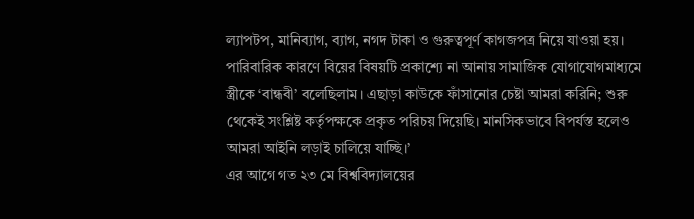ল্যাপটপ, মানিব্যাগ, ব্যাগ, নগদ টাকা ও গুরুত্বপূর্ণ কাগজপত্র নিয়ে যাওয়া হয়। পারিবারিক কারণে বিয়ের বিষয়টি প্রকাশ্যে না আনায় সামাজিক যোগাযোগমাধ্যমে স্ত্রীকে ‘বান্ধবী’ বলেছিলাম। এছাড়া কাউকে ফাঁসানোর চেষ্টা আমরা করিনি; শুরু থেকেই সংশ্লিষ্ট কর্তৃপক্ষকে প্রকৃত পরিচয় দিয়েছি। মানসিকভাবে বিপর্যস্ত হলেও আমরা আইনি লড়াই চালিয়ে যাচ্ছি।’
এর আগে গত ২৩ মে বিশ্ববিদ্যালয়ের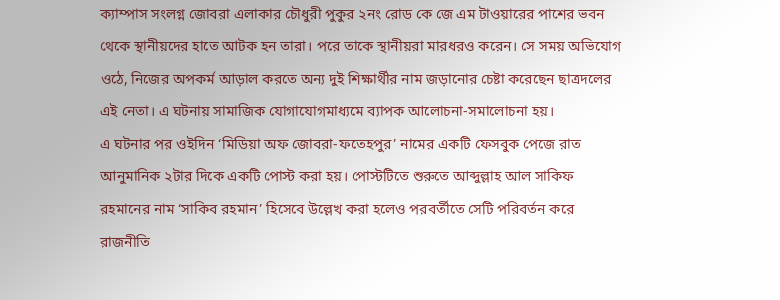ক্যাম্পাস সংলগ্ন জোবরা এলাকার চৌধুরী পুকুর ২নং রোড কে জে এম টাওয়ারের পাশের ভবন থেকে স্থানীয়দের হাতে আটক হন তারা। পরে তাকে স্থানীয়রা মারধরও করেন। সে সময় অভিযোগ ওঠে, নিজের অপকর্ম আড়াল করতে অন্য দুই শিক্ষার্থীর নাম জড়ানোর চেষ্টা করেছেন ছাত্রদলের এই নেতা। এ ঘটনায় সামাজিক যোগাযোগমাধ্যমে ব্যাপক আলোচনা-সমালোচনা হয়।
এ ঘটনার পর ওইদিন ‘মিডিয়া অফ জোবরা-ফতেহপুর’ নামের একটি ফেসবুক পেজে রাত আনুমানিক ২টার দিকে একটি পোস্ট করা হয়। পোস্টটিতে শুরুতে আব্দুল্লাহ আল সাকিফ রহমানের নাম ‘সাকিব রহমান’ হিসেবে উল্লেখ করা হলেও পরবর্তীতে সেটি পরিবর্তন করে রাজনীতি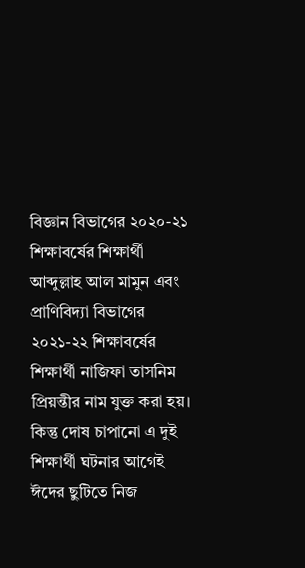বিজ্ঞান বিভাগের ২০২০-২১ শিক্ষাবর্ষের শিক্ষার্থী আব্দুল্লাহ আল মামুন এবং প্রাণিবিদ্যা বিভাগের ২০২১-২২ শিক্ষাবর্ষের শিক্ষার্থী নাজিফা তাসনিম প্রিয়ন্তীর নাম যুক্ত করা হয়। কিন্তু দোষ চাপানো এ দুই শিক্ষার্থী ঘটনার আগেই ঈদের ছুটিতে নিজ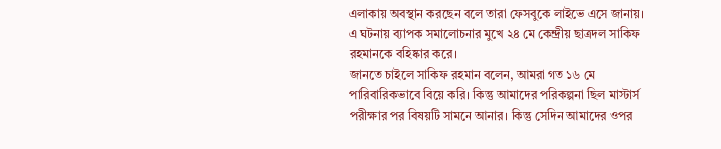এলাকায় অবস্থান করছেন বলে তারা ফেসবুকে লাইভে এসে জানায়।
এ ঘটনায় ব্যাপক সমালোচনার মুখে ২৪ মে কেন্দ্রীয় ছাত্রদল সাকিফ রহমানকে বহিষ্কার করে।
জানতে চাইলে সাকিফ রহমান বলেন, আমরা গত ১৬ মে পারিবারিকভাবে বিয়ে করি। কিন্তু আমাদের পরিকল্পনা ছিল মাস্টার্স পরীক্ষার পর বিষয়টি সামনে আনার। কিন্তু সেদিন আমাদের ওপর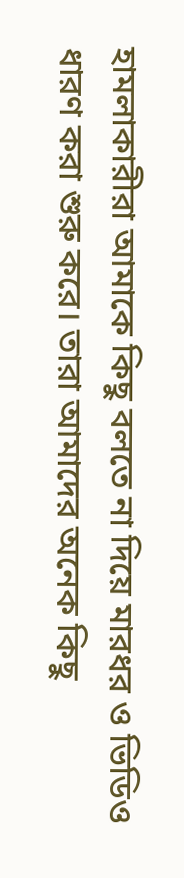হামলাকারীরা আমাকে কিছু বলতে না দিয়ে মারধর ও ভিডিও ধারণ করা শুরু করে। তারা আমাদের অনেক কিছু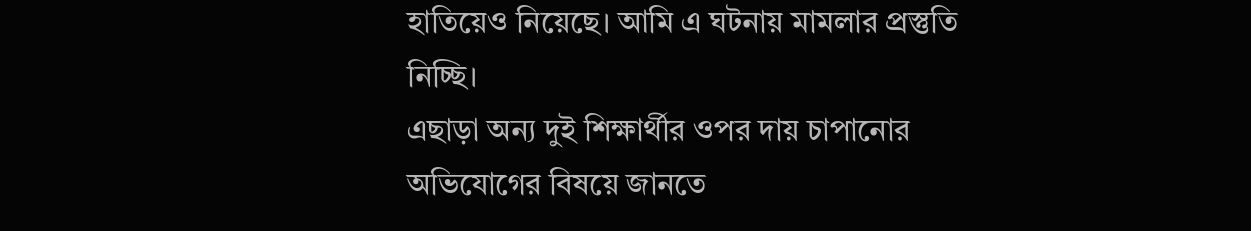হাতিয়েও নিয়েছে। আমি এ ঘটনায় মামলার প্রস্তুতি নিচ্ছি।
এছাড়া অন্য দুই শিক্ষার্থীর ওপর দায় চাপানোর অভিযোগের বিষয়ে জানতে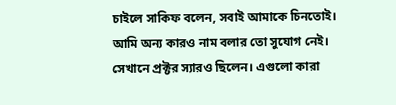চাইলে সাকিফ বলেন, সবাই আমাকে চিনতোই। আমি অন্য কারও নাম বলার তো সুযোগ নেই। সেখানে প্রক্টর স্যারও ছিলেন। এগুলো কারা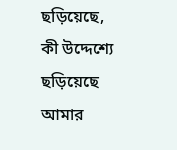ছড়িয়েছে, কী উদ্দেশ্যে ছড়িয়েছে আমার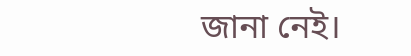জানা নেই।